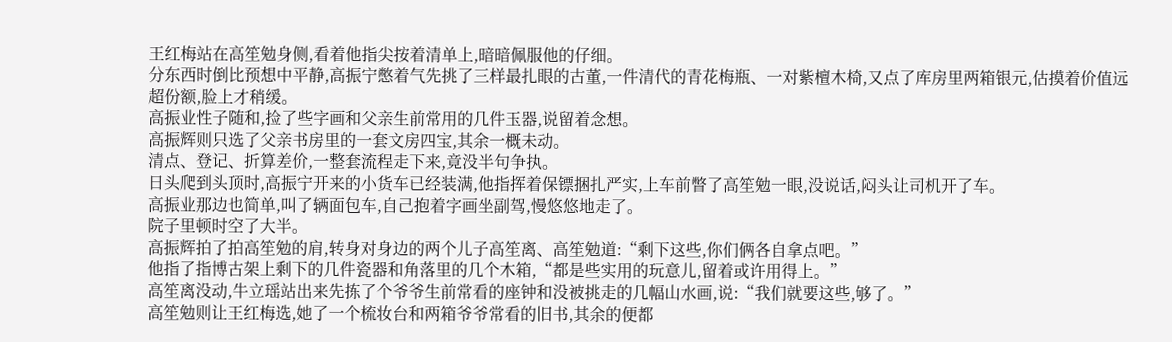王红梅站在高笙勉身侧,看着他指尖按着清单上,暗暗佩服他的仔细。
分东西时倒比预想中平静,高振宁憋着气先挑了三样最扎眼的古董,一件清代的青花梅瓶、一对紫檀木椅,又点了库房里两箱银元,估摸着价值远超份额,脸上才稍缓。
高振业性子随和,捡了些字画和父亲生前常用的几件玉器,说留着念想。
高振辉则只选了父亲书房里的一套文房四宝,其余一概未动。
清点、登记、折算差价,一整套流程走下来,竟没半句争执。
日头爬到头顶时,高振宁开来的小货车已经装满,他指挥着保镖捆扎严实,上车前瞥了高笙勉一眼,没说话,闷头让司机开了车。
高振业那边也简单,叫了辆面包车,自己抱着字画坐副驾,慢悠悠地走了。
院子里顿时空了大半。
高振辉拍了拍高笙勉的肩,转身对身边的两个儿子高笙离、高笙勉道:“剩下这些,你们俩各自拿点吧。”
他指了指博古架上剩下的几件瓷器和角落里的几个木箱,“都是些实用的玩意儿,留着或许用得上。”
高笙离没动,牛立瑶站出来先拣了个爷爷生前常看的座钟和没被挑走的几幅山水画,说:“我们就要这些,够了。”
高笙勉则让王红梅选,她了一个梳妆台和两箱爷爷常看的旧书,其余的便都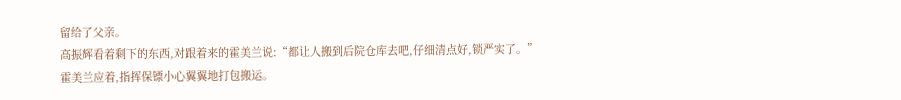留给了父亲。
高振辉看着剩下的东西,对跟着来的霍美兰说:“都让人搬到后院仓库去吧,仔细清点好,锁严实了。”
霍美兰应着,指挥保镖小心翼翼地打包搬运。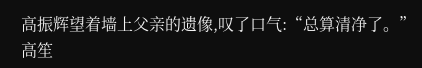高振辉望着墙上父亲的遗像,叹了口气:“总算清净了。”
高笙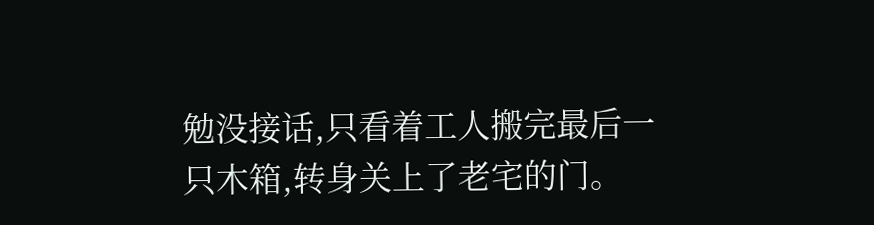勉没接话,只看着工人搬完最后一只木箱,转身关上了老宅的门。